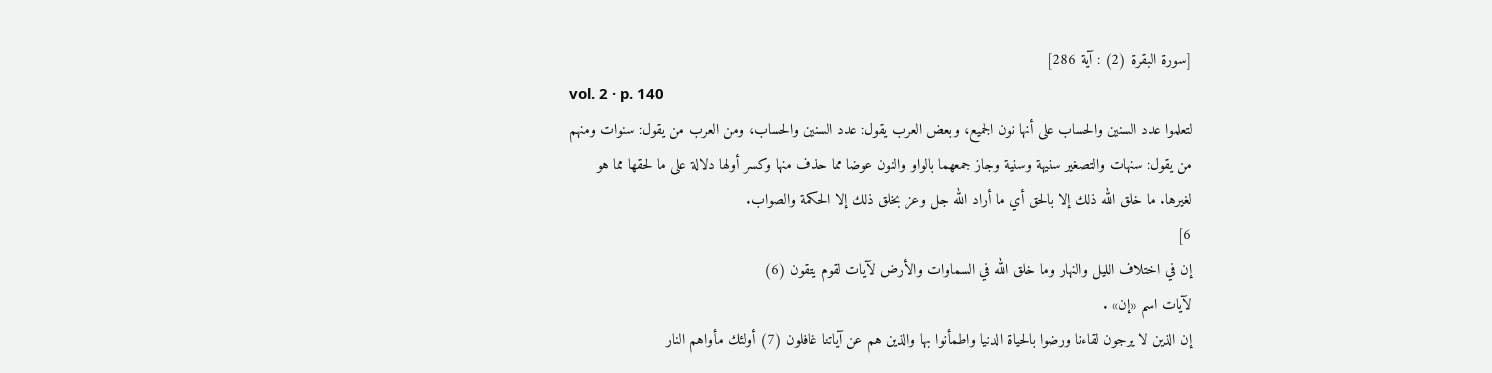[سورة البقرة (2) : آية 286]
vol. 2 · p. 140
لتعلموا عدد السنين والحساب على أنها نون الجميع، وبعض العرب يقول: عدد السنين والحساب، ومن العرب من يقول: سنوات ومنهم من يقول: سنهات والتصغير سنيهة وسنية وجاز جمعهما بالواو والنون عوضا مما حذف منها وكسر أولها دلالة على ما لحقها مما هو لغيرها. ما خلق الله ذلك إلا بالحق أي ما أراد الله جل وعز بخلق ذلك إلا الحكمة والصواب.
6]
إن في اختلاف الليل والنهار وما خلق الله في السماوات والأرض لآيات لقوم يتقون (6)
لآيات اسم «إن» .
إن الذين لا يرجون لقاءنا ورضوا بالحياة الدنيا واطمأنوا بها والذين هم عن آياتنا غافلون (7) أولئك مأواهم النار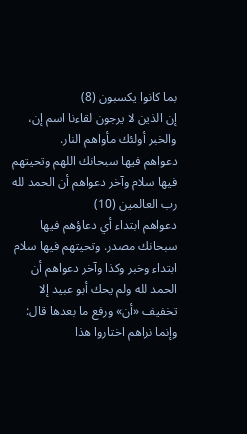بما كانوا يكسبون (8)
إن الذين لا يرجون لقاءنا اسم إن، والخبر أولئك مأواهم النار.
دعواهم فيها سبحانك اللهم وتحيتهم فيها سلام وآخر دعواهم أن الحمد لله رب العالمين (10)
دعواهم ابتداء أي دعاؤهم فيها سبحانك مصدر. وتحيتهم فيها سلام ابتداء وخبر وكذا وآخر دعواهم أن الحمد لله ولم يحك أبو عبيد إلا تخفيف «أن» ورفع ما بعدها قال: وإنما نراهم اختاروا هذا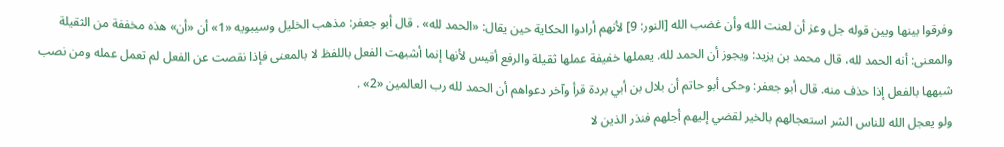وفرقوا بينها وبين قوله جل وعز أن لعنت الله وأن غضب الله [النور: 9] لأنهم أرادوا الحكاية حين يقال: «الحمد لله» . قال أبو جعفر: مذهب الخليل وسيبويه «1» أن «أن» هذه مخففة من الثقيلة والمعنى: أنه الحمد لله، قال محمد بن يزيد: ويجوز أن الحمد لله. يعملها خفيفة عملها ثقيلة والرفع أقيس لأنها إنما أشبهت الفعل باللفظ لا بالمعنى فإذا نقصت عن الفعل لم تعمل عمله ومن نصب شبهها بالفعل إذا حذف منه. قال أبو جعفر: وحكى أبو حاتم أن بلال بن أبي بردة قرأ وآخر دعواهم أن الحمد لله رب العالمين «2» .
ولو يعجل الله للناس الشر استعجالهم بالخير لقضي إليهم أجلهم فنذر الذين لا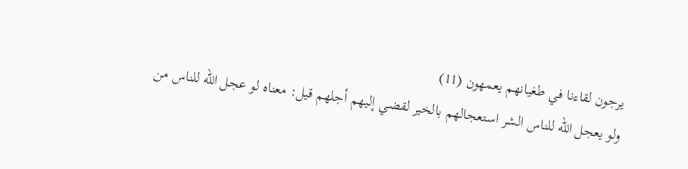يرجون لقاءنا في طغيانهم يعمهون (11)
ولو يعجل الله للناس الشر استعجالهم بالخير لقضي إليهم أجلهم قيل: معناه لو عجل الله للناس من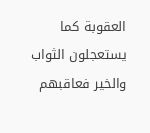العقوبة كما يستعجلون الثواب والخير فعاقبهم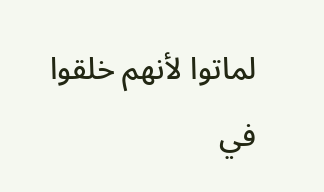لماتوا لأنهم خلقوا في